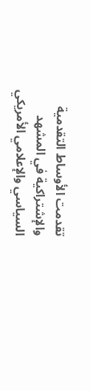تقدمت الأوساط التقدمية والإشتراكية في المشهد السياسي والإعلامي الأمريكي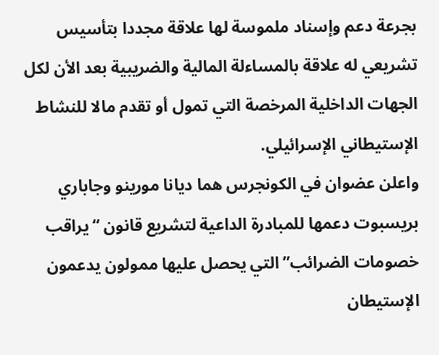بجرعة دعم وإسناد ملموسة لها علاقة مجددا بتأسيس تشريعي له علاقة بالمساءلة المالية والضريبية بعد الأن لكل الجهات الداخلية المرخصة التي تمول أو تقدم مالا للنشاط الإستيطاني الإسرائيلي.
واعلن عضوان في الكونجرس هما ديانا مورينو وجاباري بريسبوت دعمها للمبادرة الداعية لتشريع قانون “يراقب خصومات الضرائب” التي يحصل عليها ممولون يدعمون الإستيطان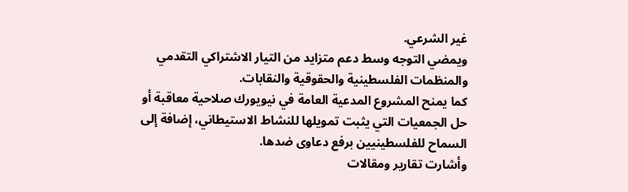غير الشرعي.
ويمضي التوجه وسط دعم متزايد من التيار الاشتراكي التقدمي والمنظمات الفلسطينية والحقوقية والنقابات.
كما يمنح المشروع المدعية العامة في نيويورك صلاحية معاقبة أو حل الجمعيات التي يثبت تمويلها للنشاط الاستيطاني، إضافة إلى السماح للفلسطينيين برفع دعاوى ضدها.
وأشارت تقارير ومقالات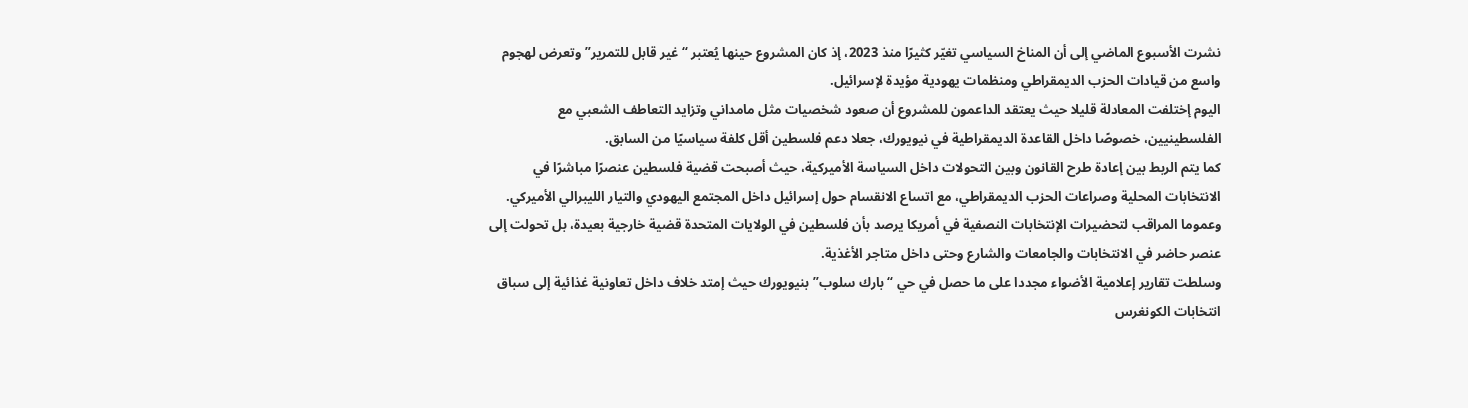نشرت الأسبوع الماضي إلى أن المناخ السياسي تغيّر كثيرًا منذ 2023، إذ كان المشروع حينها يُعتبر “غير قابل للتمرير” وتعرض لهجوم واسع من قيادات الحزب الديمقراطي ومنظمات يهودية مؤيدة لإسرائيل.
اليوم إختلفت المعادلة قليلا حيث يعتقد الداعمون للمشروع أن صعود شخصيات مثل مامداني وتزايد التعاطف الشعبي مع الفلسطينيين، خصوصًا داخل القاعدة الديمقراطية في نيويورك، جعلا دعم فلسطين أقل كلفة سياسيًا من السابق.
كما يتم الربط بين إعادة طرح القانون وبين التحولات داخل السياسة الأميركية، حيث أصبحت قضية فلسطين عنصرًا مباشرًا في الانتخابات المحلية وصراعات الحزب الديمقراطي، مع اتساع الانقسام حول إسرائيل داخل المجتمع اليهودي والتيار الليبرالي الأميركي.
وعموما المراقب لتحضيرات الإنتخابات النصفية في أمريكا يرصد بأن فلسطين في الولايات المتحدة قضية خارجية بعيدة، بل تحولت إلى عنصر حاضر في الانتخابات والجامعات والشارع وحتى داخل متاجر الأغذية.
وسلطت تقارير إعلامية الأضواء مجددا على ما حصل في حي “بارك سلوب” بنيويورك حيث إمتد خلاف داخل تعاونية غذائية إلى سباق انتخابات الكونغرس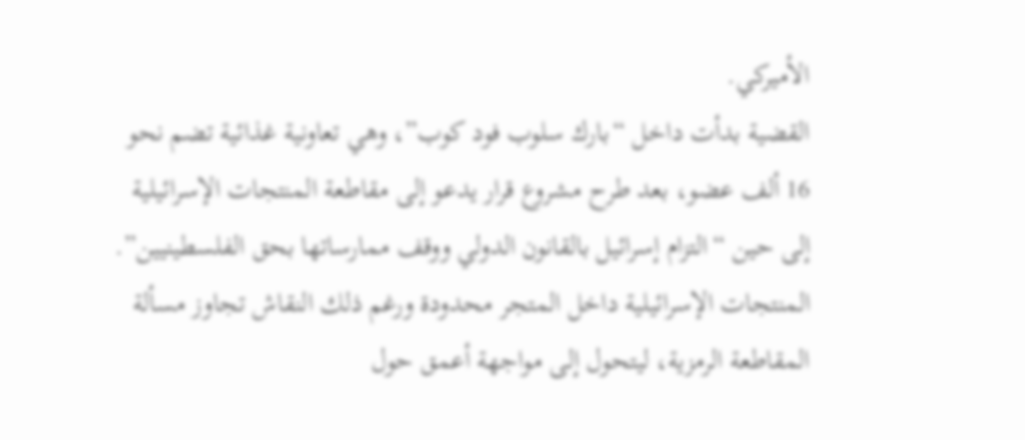الأميركي.
القضية بدأت داخل “بارك سلوب فود كوب”، وهي تعاونية غذائية تضم نحو 16 ألف عضو، بعد طرح مشروع قرار يدعو إلى مقاطعة المنتجات الإسرائيلية إلى حين “التزام إسرائيل بالقانون الدولي ووقف ممارساتها بحق الفلسطينيين”.
المنتجات الإسرائيلية داخل المتجر محدودة ورغم ذلك النقاش تجاوز مسألة المقاطعة الرمزية، ليتحول إلى مواجهة أعمق حول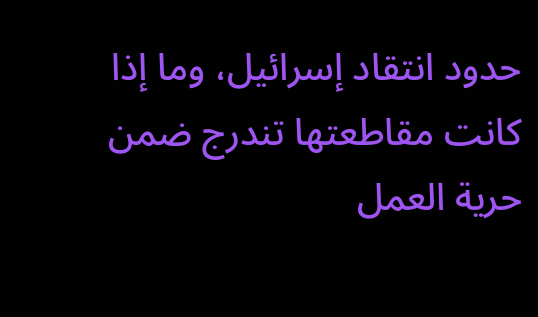حدود انتقاد إسرائيل، وما إذا كانت مقاطعتها تندرج ضمن حرية العمل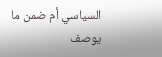السياسي أم ضمن ما يوصف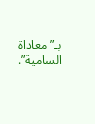بـ”معاداة السامية”.